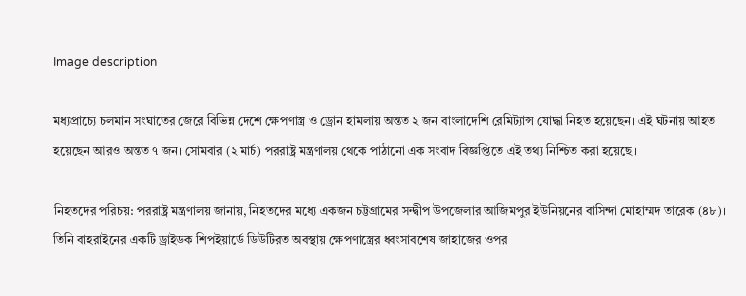Image description

মধ্যপ্রাচ্যে চলমান সংঘাতের জেরে বিভিন্ন দেশে ক্ষেপণাস্ত্র ও ড্রোন হামলায় অন্তত ২ জন বাংলাদেশি রেমিট্যান্স যোদ্ধা নিহত হয়েছেন। এই ঘটনায় আহত হয়েছেন আরও অন্তত ৭ জন। সোমবার (২ মার্চ) পররাষ্ট্র মন্ত্রণালয় থেকে পাঠানো এক সংবাদ বিজ্ঞপ্তিতে এই তথ্য নিশ্চিত করা হয়েছে।

নিহতদের পরিচয়: পররাষ্ট্র মন্ত্রণালয় জানায়, নিহতদের মধ্যে একজন চট্টগ্রামের সন্দ্বীপ উপজেলার আজিমপুর ইউনিয়নের বাসিন্দা মোহাম্মদ তারেক (৪৮)। তিনি বাহরাইনের একটি ড্রাইডক শিপইয়ার্ডে ডিউটিরত অবস্থায় ক্ষেপণাস্ত্রের ধ্বংসাবশেষ জাহাজের ওপর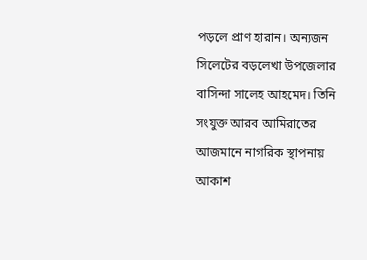পড়লে প্রাণ হারান। অন্যজন সিলেটের বড়লেখা উপজেলার বাসিন্দা সালেহ আহমেদ। তিনি সংযুক্ত আরব আমিরাতের আজমানে নাগরিক স্থাপনায় আকাশ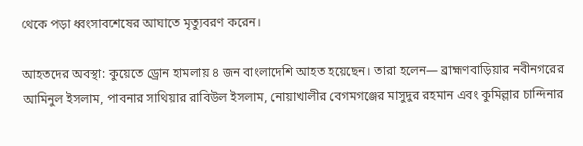থেকে পড়া ধ্বংসাবশেষের আঘাতে মৃত্যুবরণ করেন।

আহতদের অবস্থা: কুয়েতে ড্রোন হামলায় ৪ জন বাংলাদেশি আহত হয়েছেন। তারা হলেন— ব্রাহ্মণবাড়িয়ার নবীনগরের আমিনুল ইসলাম, পাবনার সাথিয়ার রাবিউল ইসলাম, নোয়াখালীর বেগমগঞ্জের মাসুদুর রহমান এবং কুমিল্লার চান্দিনার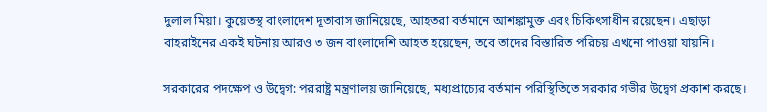দুলাল মিয়া। কুয়েতস্থ বাংলাদেশ দূতাবাস জানিয়েছে, আহতরা বর্তমানে আশঙ্কামুক্ত এবং চিকিৎসাধীন রয়েছেন। এছাড়া বাহরাইনের একই ঘটনায় আরও ৩ জন বাংলাদেশি আহত হয়েছেন, তবে তাদের বিস্তারিত পরিচয় এখনো পাওয়া যায়নি।

সরকারের পদক্ষেপ ও উদ্বেগ: পররাষ্ট্র মন্ত্রণালয় জানিয়েছে, মধ্যপ্রাচ্যের বর্তমান পরিস্থিতিতে সরকার গভীর উদ্বেগ প্রকাশ করছে।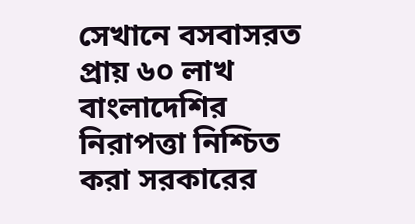সেখানে বসবাসরত প্রায় ৬০ লাখ বাংলাদেশির নিরাপত্তা নিশ্চিত করা সরকারের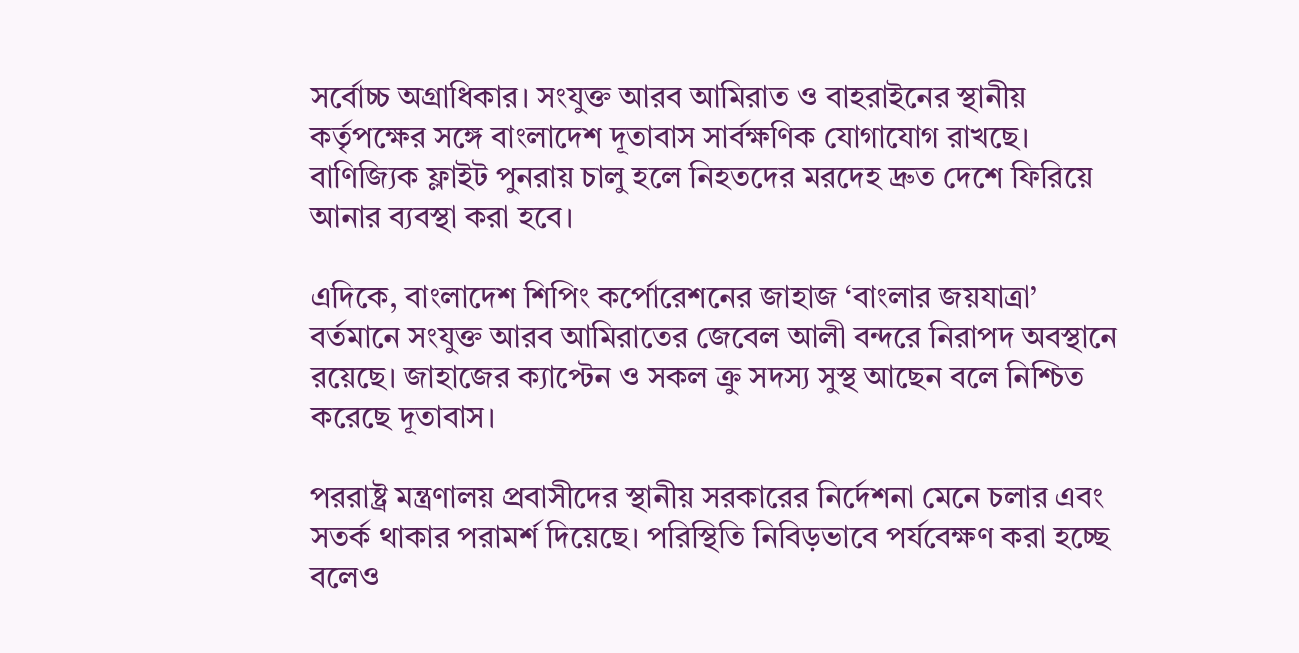সর্বোচ্চ অগ্রাধিকার। সংযুক্ত আরব আমিরাত ও বাহরাইনের স্থানীয় কর্তৃপক্ষের সঙ্গে বাংলাদেশ দূতাবাস সার্বক্ষণিক যোগাযোগ রাখছে। বাণিজ্যিক ফ্লাইট পুনরায় চালু হলে নিহতদের মরদেহ দ্রুত দেশে ফিরিয়ে আনার ব্যবস্থা করা হবে।

এদিকে, বাংলাদেশ শিপিং কর্পোরেশনের জাহাজ ‘বাংলার জয়যাত্রা’ বর্তমানে সংযুক্ত আরব আমিরাতের জেবেল আলী বন্দরে নিরাপদ অবস্থানে রয়েছে। জাহাজের ক্যাপ্টেন ও সকল ক্রু সদস্য সুস্থ আছেন বলে নিশ্চিত করেছে দূতাবাস।

পররাষ্ট্র মন্ত্রণালয় প্রবাসীদের স্থানীয় সরকারের নির্দেশনা মেনে চলার এবং সতর্ক থাকার পরামর্শ দিয়েছে। পরিস্থিতি নিবিড়ভাবে পর্যবেক্ষণ করা হচ্ছে বলেও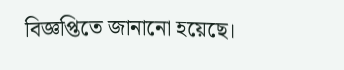বিজ্ঞপ্তিতে জানানো হয়েছে।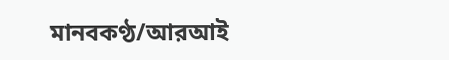মানবকণ্ঠ/আরআই